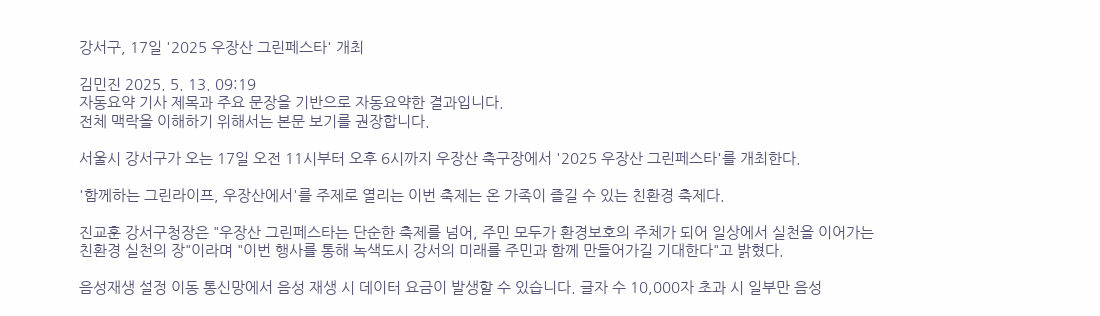강서구, 17일 '2025 우장산 그린페스타' 개최

김민진 2025. 5. 13. 09:19
자동요약 기사 제목과 주요 문장을 기반으로 자동요약한 결과입니다.
전체 맥락을 이해하기 위해서는 본문 보기를 권장합니다.

서울시 강서구가 오는 17일 오전 11시부터 오후 6시까지 우장산 축구장에서 '2025 우장산 그린페스타'를 개최한다.

'함께하는 그린라이프, 우장산에서'를 주제로 열리는 이번 축제는 온 가족이 즐길 수 있는 친환경 축제다.

진교훈 강서구청장은 "우장산 그린페스타는 단순한 축제를 넘어, 주민 모두가 환경보호의 주체가 되어 일상에서 실천을 이어가는 친환경 실천의 장"이라며 "이번 행사를 통해 녹색도시 강서의 미래를 주민과 함께 만들어가길 기대한다"고 밝혔다.

음성재생 설정 이동 통신망에서 음성 재생 시 데이터 요금이 발생할 수 있습니다. 글자 수 10,000자 초과 시 일부만 음성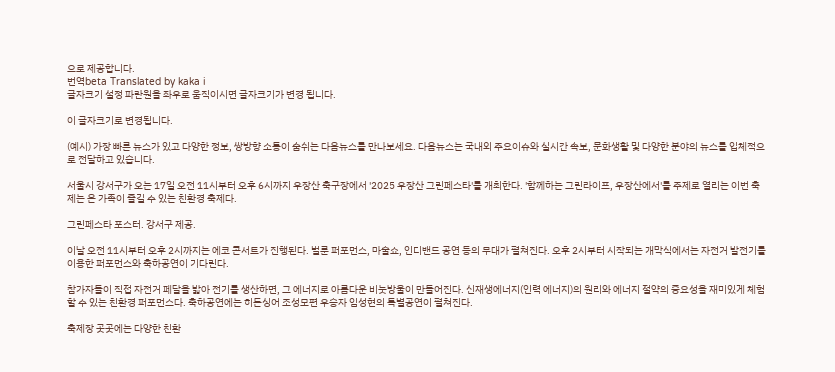으로 제공합니다.
번역beta Translated by kaka i
글자크기 설정 파란원을 좌우로 움직이시면 글자크기가 변경 됩니다.

이 글자크기로 변경됩니다.

(예시) 가장 빠른 뉴스가 있고 다양한 정보, 쌍방향 소통이 숨쉬는 다음뉴스를 만나보세요. 다음뉴스는 국내외 주요이슈와 실시간 속보, 문화생활 및 다양한 분야의 뉴스를 입체적으로 전달하고 있습니다.

서울시 강서구가 오는 17일 오전 11시부터 오후 6시까지 우장산 축구장에서 '2025 우장산 그린페스타'를 개최한다. '함께하는 그린라이프, 우장산에서'를 주제로 열리는 이번 축제는 온 가족이 즐길 수 있는 친환경 축제다.

그린페스타 포스터. 강서구 제공.

이날 오전 11시부터 오후 2시까지는 에코 콘서트가 진행된다. 벌룬 퍼포먼스, 마술쇼, 인디밴드 공연 등의 무대가 펼쳐진다. 오후 2시부터 시작되는 개막식에서는 자전거 발전기를 이용한 퍼포먼스와 축하공연이 기다린다.

참가자들이 직접 자전거 페달을 밟아 전기를 생산하면, 그 에너지로 아름다운 비눗방울이 만들어진다. 신재생에너지(인력 에너지)의 원리와 에너지 절약의 중요성을 재미있게 체험할 수 있는 친환경 퍼포먼스다. 축하공연에는 히든싱어 조성모편 우승자 임성현의 특별공연이 펼쳐진다.

축제장 곳곳에는 다양한 친환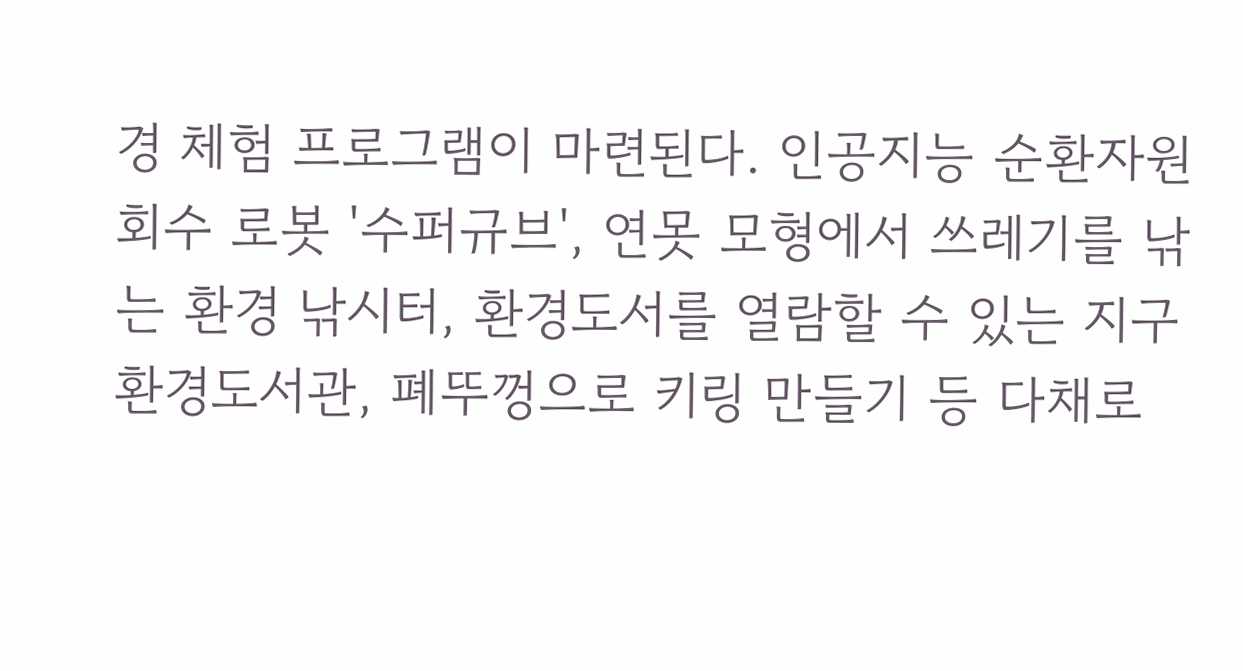경 체험 프로그램이 마련된다. 인공지능 순환자원 회수 로봇 '수퍼규브', 연못 모형에서 쓰레기를 낚는 환경 낚시터, 환경도서를 열람할 수 있는 지구환경도서관, 폐뚜껑으로 키링 만들기 등 다채로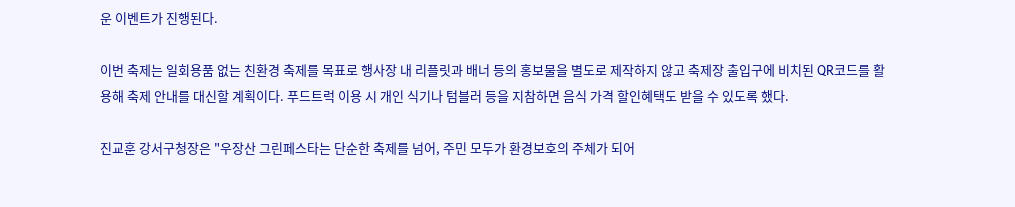운 이벤트가 진행된다.

이번 축제는 일회용품 없는 친환경 축제를 목표로 행사장 내 리플릿과 배너 등의 홍보물을 별도로 제작하지 않고 축제장 출입구에 비치된 QR코드를 활용해 축제 안내를 대신할 계획이다. 푸드트럭 이용 시 개인 식기나 텀블러 등을 지참하면 음식 가격 할인혜택도 받을 수 있도록 했다.

진교훈 강서구청장은 "우장산 그린페스타는 단순한 축제를 넘어, 주민 모두가 환경보호의 주체가 되어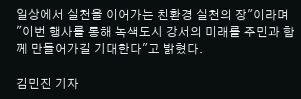일상에서 실천을 이어가는 친환경 실천의 장"이라며 "이번 행사를 통해 녹색도시 강서의 미래를 주민과 함께 만들어가길 기대한다"고 밝혔다.

김민진 기자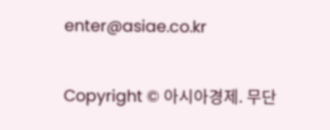enter@asiae.co.kr

Copyright © 아시아경제. 무단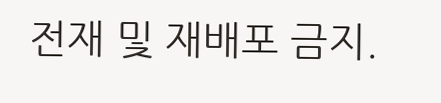전재 및 재배포 금지.